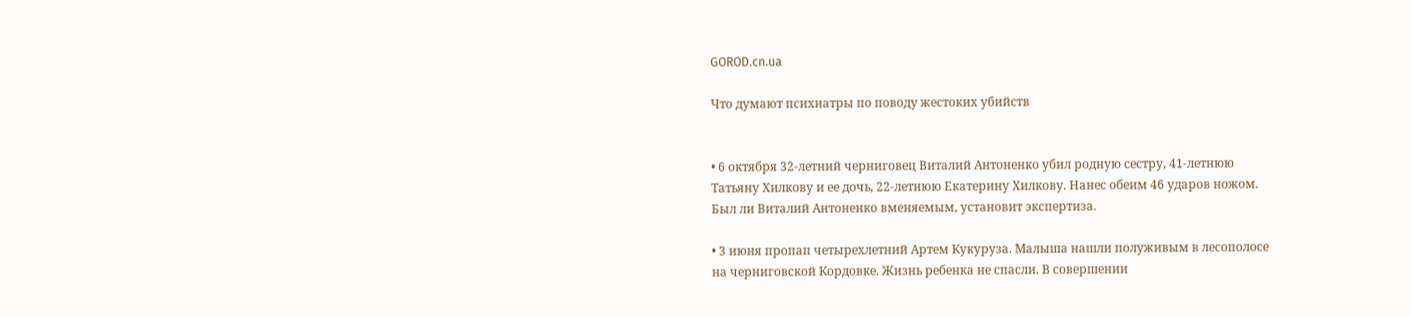GOROD.cn.ua

Что думают психиатры по поводу жестоких убийств


• 6 октября 32-летний черниговец Виталий Антоненко убил родную сестру, 41-летнюю Татьяну Хилкову и ее дочь, 22-летнюю Екатерину Хилкову. Нанес обеим 46 ударов ножом. Был ли Виталий Антоненко вменяемым, установит экспертиза.

• 3 июня пропап четырехлетний Артем Кукуруза. Малыша нашли полуживым в лесополосе на черниговской Кордовке. Жизнь ребенка не спасли. В совершении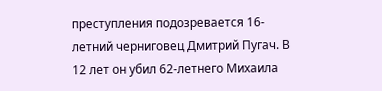преступления подозревается 16-летний черниговец Дмитрий Пугач. В 12 лет он убил 62-летнего Михаила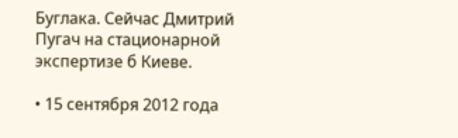Буглака. Сейчас Дмитрий Пугач на стационарной экспертизе б Киеве.

• 15 сентября 2012 года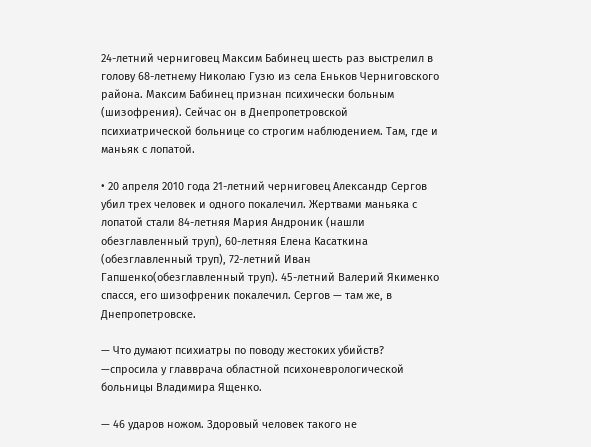24-летний черниговец Максим Бабинец шесть раз выстрелил в голову 68-летнему Николаю Гузю из села Еньков Черниговского района. Максим Бабинец признан психически больным (шизофрения). Сейчас он в Днепропетровской психиатрической больнице со строгим наблюдением. Там, где и маньяк с лопатой.

• 20 апреля 2010 года 21-летний черниговец Александр Сергов убил трех человек и одного покалечил. Жертвами маньяка с лопатой стали 84-летняя Мария Андроник (нашли обезглавленный труп), 60-летняя Елена Касаткина (обезглавленный труп), 72-летний Иван Гапшенко(обезглавленный труп). 45-летний Валерий Якименко спасся, его шизофреник покалечил. Сергов — там же, в Днепропетровске.

— Что думают психиатры по поводу жестоких убийств? —спросила у главврача областной психоневрологической больницы Владимира Ященко.

— 46 ударов ножом. Здоровый человек такого не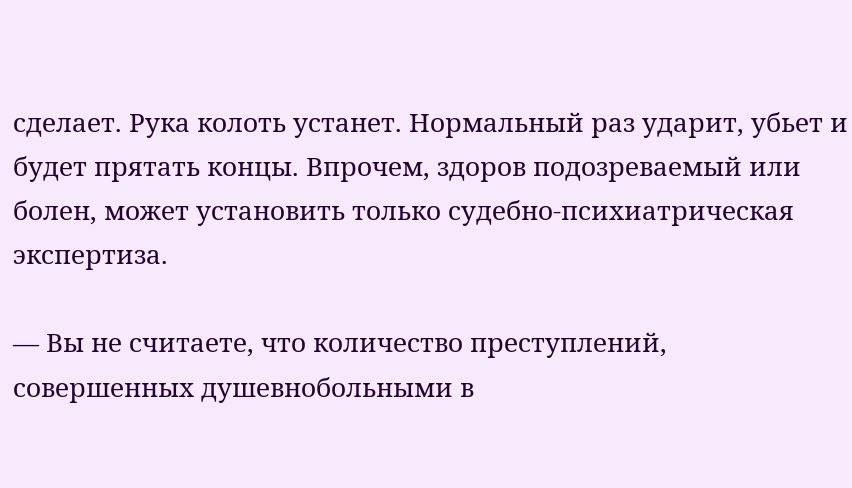сделает. Рука колоть устанет. Нормальный раз ударит, убьет и будет прятать концы. Впрочем, здоров подозреваемый или болен, может установить только судебно-психиатрическая экспертиза.

— Вы не считаете, что количество преступлений, совершенных душевнобольными в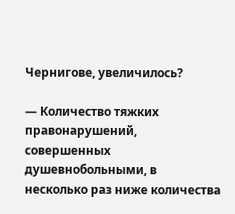Чернигове, увеличилось?

— Количество тяжких правонарушений, совершенных душевнобольными, в несколько раз ниже количества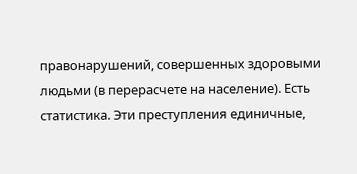правонарушений, совершенных здоровыми людьми (в перерасчете на население). Есть статистика. Эти преступления единичные,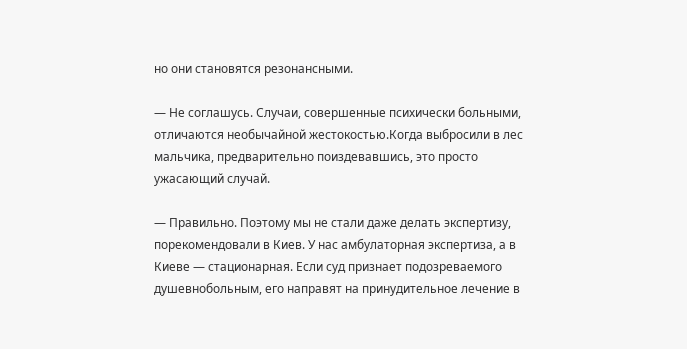но они становятся резонансными.

— Не соглашусь. Случаи, совершенные психически больными, отличаются необычайной жестокостью.Когда выбросили в лес мальчика, предварительно поиздевавшись, это просто ужасающий случай.

— Правильно. Поэтому мы не стали даже делать экспертизу, порекомендовали в Киев. У нас амбулаторная экспертиза, а в Киеве — стационарная. Если суд признает подозреваемого душевнобольным, его направят на принудительное лечение в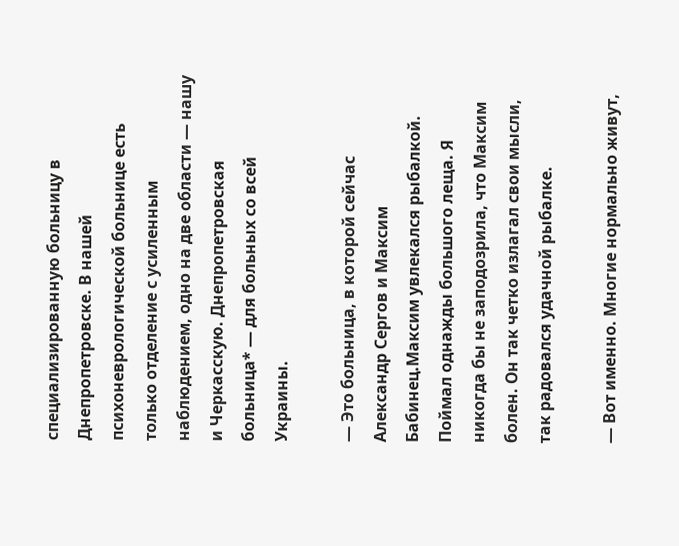специализированную больницу в Днепропетровске. В нашей психоневрологической больнице есть только отделение с усиленным наблюдением, одно на две области — нашу и Черкасскую. Днепропетровская больница* — для больных со всей Украины.

— Это больница, в которой сейчас Александр Сергов и Максим Бабинец.Максим увлекался рыбалкой. Поймал однажды большого леща. Я никогда бы не заподозрила, что Максим болен. Он так четко излагал свои мысли, так радовался удачной рыбалке.

— Вот именно. Многие нормально живут,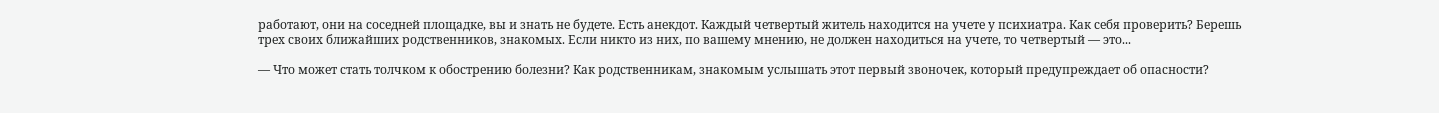работают, они на соседней площадке, вы и знать не будете. Есть анекдот. Каждый четвертый житель находится на учете у психиатра. Как себя проверить? Берешь трех своих ближайших родственников, знакомых. Если никто из них, по вашему мнению, не должен находиться на учете, то четвертый — это...

— Что может стать толчком к обострению болезни? Как родственникам, знакомым услышать этот первый звоночек, который предупреждает об опасности?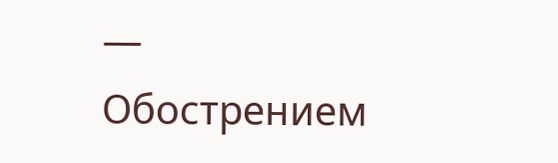— Обострением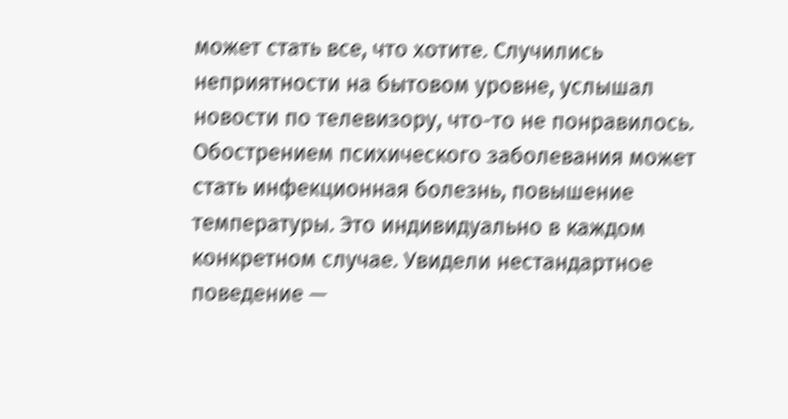может стать все, что хотите. Случились неприятности на бытовом уровне, услышал новости по телевизору, что-то не понравилось. Обострением психического заболевания может стать инфекционная болезнь, повышение температуры. Это индивидуально в каждом конкретном случае. Увидели нестандартное поведение —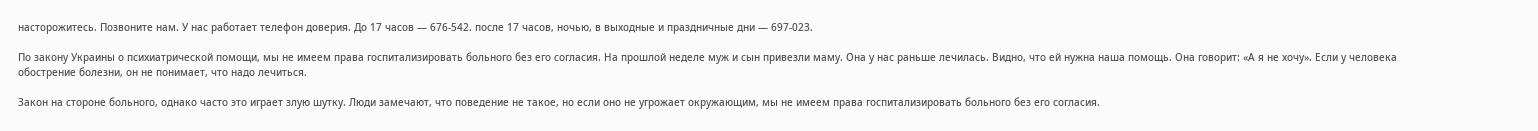насторожитесь. Позвоните нам. У нас работает телефон доверия. До 17 часов — 676-542. после 17 часов, ночью, в выходные и праздничные дни — 697-023.

По закону Украины о психиатрической помощи, мы не имеем права госпитализировать больного без его согласия. На прошлой неделе муж и сын привезли маму. Она у нас раньше лечилась. Видно, что ей нужна наша помощь. Она говорит: «А я не хочу». Если у человека обострение болезни, он не понимает, что надо лечиться.

Закон на стороне больного, однако часто это играет злую шутку. Люди замечают, что поведение не такое, но если оно не угрожает окружающим, мы не имеем права госпитализировать больного без его согласия.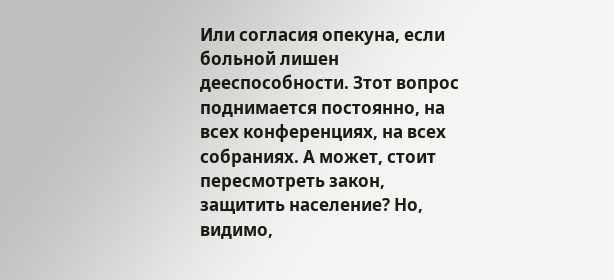Или согласия опекуна, если больной лишен дееспособности. Зтот вопрос поднимается постоянно, на всех конференциях, на всех собраниях. А может, стоит пересмотреть закон, защитить население? Но, видимо,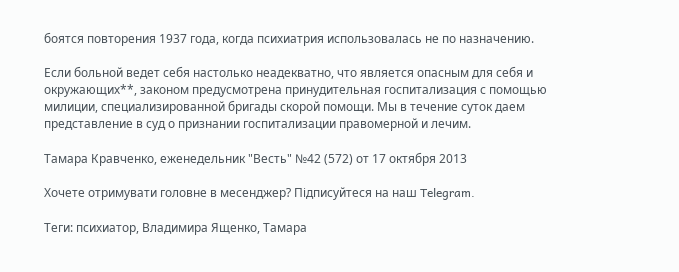боятся повторения 1937 года, когда психиатрия использовалась не по назначению.

Если больной ведет себя настолько неадекватно, что является опасным для себя и окружающих**, законом предусмотрена принудительная госпитализация с помощью милиции, специализированной бригады скорой помощи. Мы в течение суток даем представление в суд о признании госпитализации правомерной и лечим.

Тамара Кравченко, еженедельник "Весть" №42 (572) от 17 октября 2013

Хочете отримувати головне в месенджер? Підписуйтеся на наш Telegram.

Теги: психиатор, Владимира Ященко, Тамара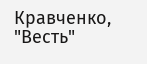Кравченко, "Весть"